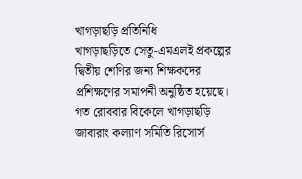খাগড়াছড়ি প্রতিনিধি
খাগড়াছড়িতে সেতু-এমএলই প্রকল্পের দ্বিতীয় শেণির জন্য শিক্ষকদের প্রশিক্ষণের সমাপনী অনুষ্ঠিত হয়েছে। গত রোববার বিকেলে খাগড়াছড়ি জাবারাং কল্যাণ সমিতি রিসোর্স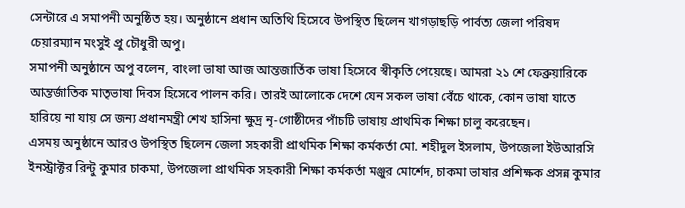সেন্টারে এ সমাপনী অনুষ্ঠিত হয়। অনুষ্ঠানে প্রধান অতিথি হিসেবে উপস্থিত ছিলেন খাগড়াছড়ি পার্বত্য জেলা পরিষদ চেয়ারম্যান মংসুই প্রু চৌধুরী অপু।
সমাপনী অনুষ্ঠানে অপু বলেন, বাংলা ভাষা আজ আন্তজার্তিক ভাষা হিসেবে স্বীকৃতি পেয়েছে। আমরা ২১ শে ফেব্রুয়ারিকে আন্তর্জাতিক মাতৃভাষা দিবস হিসেবে পালন করি। তারই আলোকে দেশে যেন সকল ভাষা বেঁচে থাকে, কোন ভাষা যাতে হারিয়ে না যায় সে জন্য প্রধানমন্ত্রী শেখ হাসিনা ক্ষুদ্র নৃ-গোষ্ঠীদের পাঁচটি ভাষায় প্রাথমিক শিক্ষা চালু করেছেন।
এসময় অনুষ্ঠানে আরও উপস্থিত ছিলেন জেলা সহকারী প্রাথমিক শিক্ষা কর্মকর্তা মো. শহীদুল ইসলাম, উপজেলা ইউআরসি ইনস্ট্রাক্টর রিন্টু কুমার চাকমা, উপজেলা প্রাথমিক সহকারী শিক্ষা কর্মকর্তা মঞ্জুর মোর্শেদ, চাকমা ভাষার প্রশিক্ষক প্রসন্ন কুমার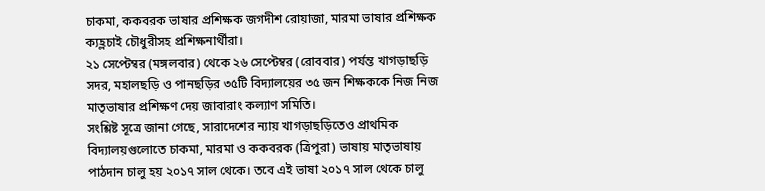চাকমা, ককবরক ভাষার প্রশিক্ষক জগদীশ রোয়াজা, মারমা ভাষার প্রশিক্ষক ক্যহ্লচাই চৌধুরীসহ প্রশিক্ষনার্থীরা।
২১ সেপ্টেম্বর (মঙ্গলবার) থেকে ২৬ সেপ্টেম্বর (রোববার) পর্যন্ত খাগড়াছড়ি সদর, মহালছড়ি ও পানছড়ির ৩৫টি বিদ্যালয়ের ৩৫ জন শিক্ষককে নিজ নিজ মাতৃভাষার প্রশিক্ষণ দেয় জাবারাং কল্যাণ সমিতি।
সংশ্লিষ্ট সূত্রে জানা গেছে, সারাদেশের ন্যায় খাগড়াছড়িতেও প্রাথমিক বিদ্যালয়গুলোতে চাকমা, মারমা ও ককবরক (ত্রিপুরা) ভাষায় মাতৃভাষায় পাঠদান চালু হয় ২০১৭ সাল থেকে। তবে এই ভাষা ২০১৭ সাল থেকে চালু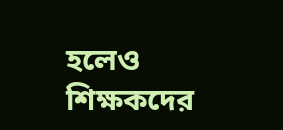হলেও শিক্ষকদের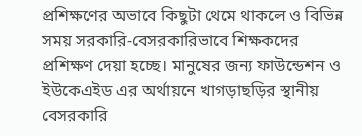প্রশিক্ষণের অভাবে কিছুটা থেমে থাকলে ও বিভিন্ন সময় সরকারি-বেসরকারিভাবে শিক্ষকদের প্রশিক্ষণ দেয়া হচ্ছে। মানুষের জন্য ফাউন্ডেশন ও ইউকেএইড এর অর্থায়নে খাগড়াছড়ির স্থানীয় বেসরকারি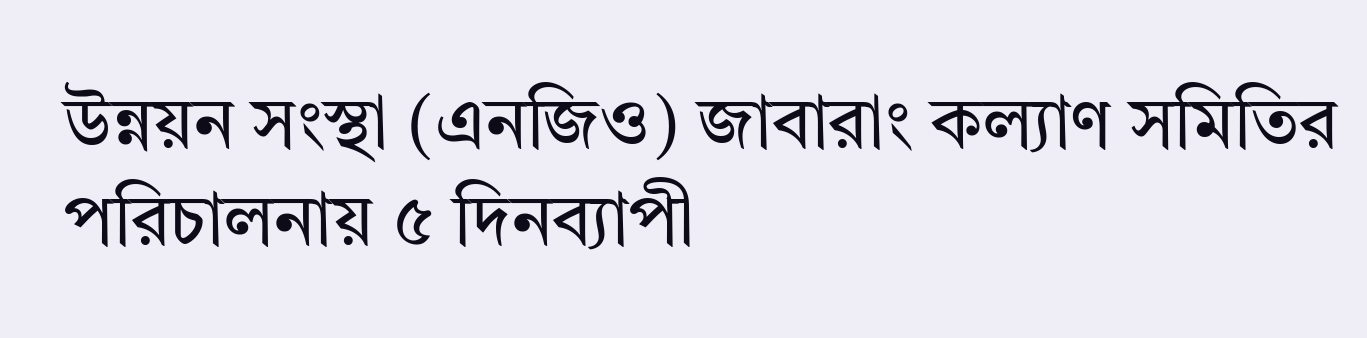উন্নয়ন সংস্থা (এনজিও) জাবারাং কল্যাণ সমিতির পরিচালনায় ৫ দিনব্যাপী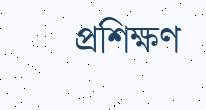প্রশিক্ষণ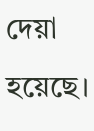দেয়া হয়েছে।